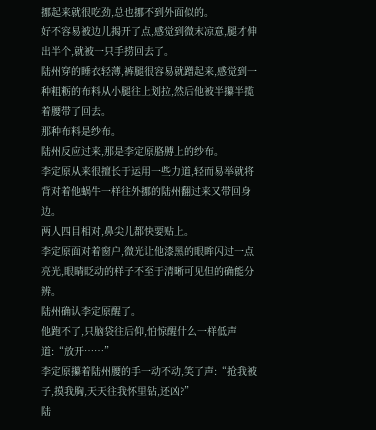挪起来就很吃劲,总也挪不到外面似的。
好不容易被边儿揭开了点,感觉到微末凉意,腿才伸出半个,就被一只手捞回去了。
陆州穿的睡衣轻薄,裤腿很容易就蹭起来,感觉到一种粗粝的布料从小腿往上划拉,然后他被半攥半揽着腰带了回去。
那种布料是纱布。
陆州反应过来,那是李定原胳膊上的纱布。
李定原从来很擅长于运用一些力道,轻而易举就将背对着他蜗牛一样往外挪的陆州翻过来又带回身边。
两人四目相对,鼻尖儿都快要贴上。
李定原面对着窗户,微光让他漆黑的眼眸闪过一点亮光,眼睛眨动的样子不至于清晰可见但的确能分辨。
陆州确认李定原醒了。
他跑不了,只脑袋往后仰,怕惊醒什么一样低声道:“放开……”
李定原攥着陆州腰的手一动不动,笑了声:“抢我被子,摸我胸,天天往我怀里钻,还凶?”
陆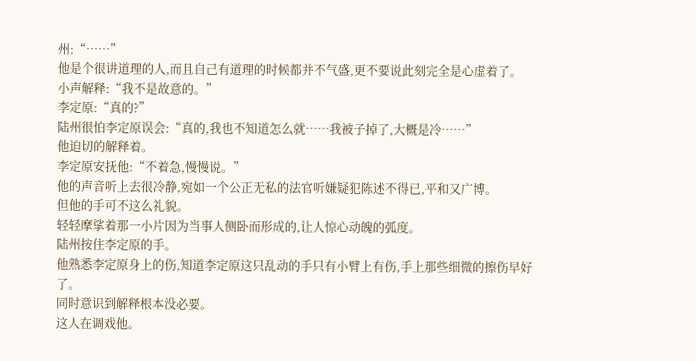州:“……”
他是个很讲道理的人,而且自己有道理的时候都并不气盛,更不要说此刻完全是心虚着了。
小声解释:“我不是故意的。”
李定原:“真的?”
陆州很怕李定原误会:“真的,我也不知道怎么就……我被子掉了,大概是冷……”
他迫切的解释着。
李定原安抚他:“不着急,慢慢说。”
他的声音听上去很冷静,宛如一个公正无私的法官听嫌疑犯陈述不得已,平和又广博。
但他的手可不这么礼貌。
轻轻摩挲着那一小片因为当事人侧卧而形成的,让人惊心动魄的弧度。
陆州按住李定原的手。
他熟悉李定原身上的伤,知道李定原这只乱动的手只有小臂上有伤,手上那些细微的擦伤早好了。
同时意识到解释根本没必要。
这人在调戏他。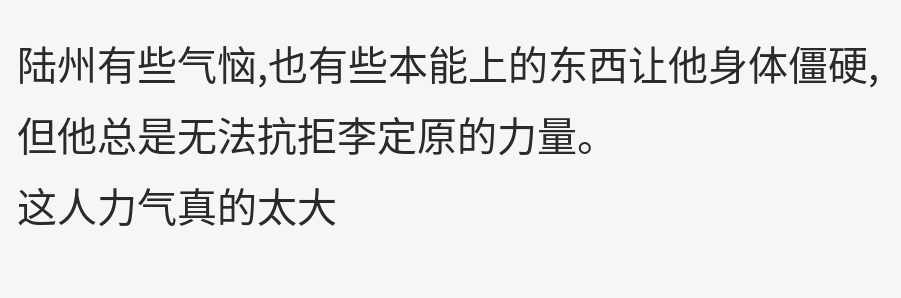陆州有些气恼,也有些本能上的东西让他身体僵硬,但他总是无法抗拒李定原的力量。
这人力气真的太大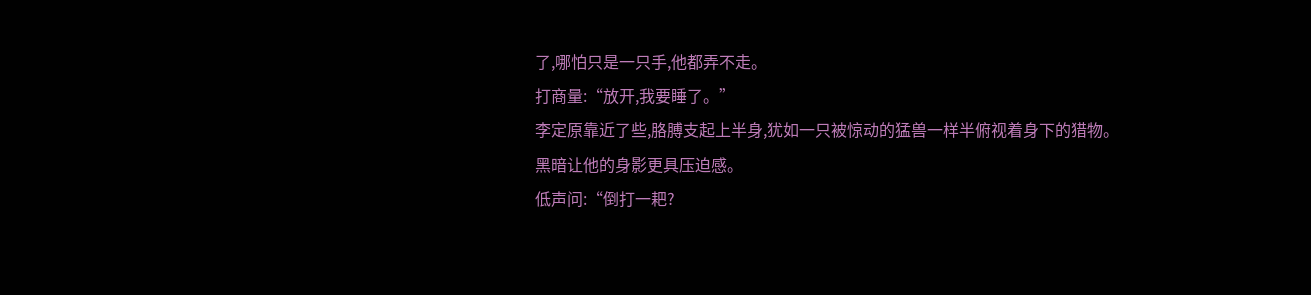了,哪怕只是一只手,他都弄不走。
打商量:“放开,我要睡了。”
李定原靠近了些,胳膊支起上半身,犹如一只被惊动的猛兽一样半俯视着身下的猎物。
黑暗让他的身影更具压迫感。
低声问:“倒打一耙?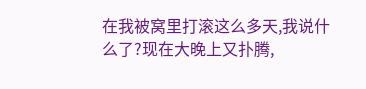在我被窝里打滚这么多天,我说什么了?现在大晚上又扑腾,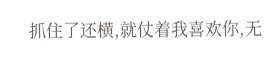抓住了还横,就仗着我喜欢你,无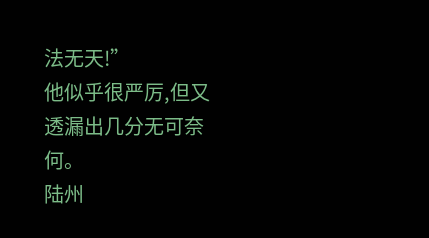法无天!”
他似乎很严厉,但又透漏出几分无可奈何。
陆州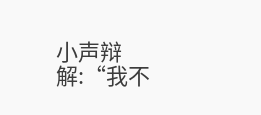小声辩解:“我不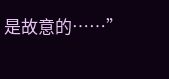是故意的……”